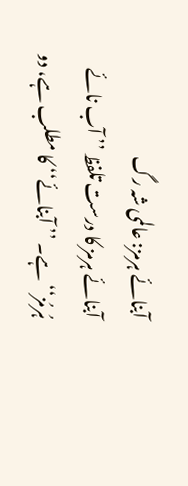آبنائے ہرمز: عالمی شہ رگ
آبنائے ہرمز کا درست تلفظ ’’ آب نائے ہُرمُز‘‘ہے۔ ’’ آبنائے‘‘ کا مطلب ہے، دو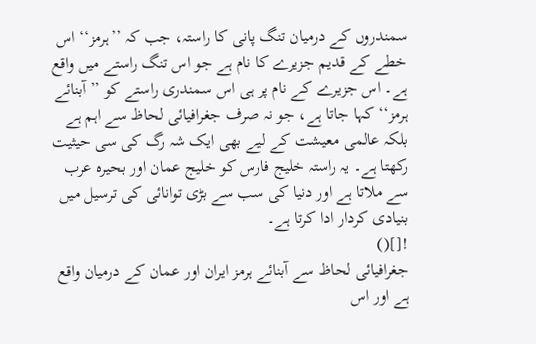سمندروں کے درمیان تنگ پانی کا راستہ، جب کہ ’’ہرمز‘‘ اس خطے کے قدیم جزیرے کا نام ہے جو اس تنگ راستے میں واقع ہے۔ اس جزیرے کے نام پر ہی اس سمندری راستے کو ’’ آبنائے ہرمز‘‘ کہا جاتا ہے، جو نہ صرف جغرافیائی لحاظ سے اہم ہے بلکہ عالمی معیشت کے لیے بھی ایک شہ رگ کی سی حیثیت رکھتا ہے۔ یہ راستہ خلیج فارس کو خلیج عمان اور بحیرہ عرب سے ملاتا ہے اور دنیا کی سب سے بڑی توانائی کی ترسیل میں بنیادی کردار ادا کرتا ہے۔
![]()
جغرافیائی لحاظ سے آبنائے ہرمز ایران اور عمان کے درمیان واقع ہے اور اس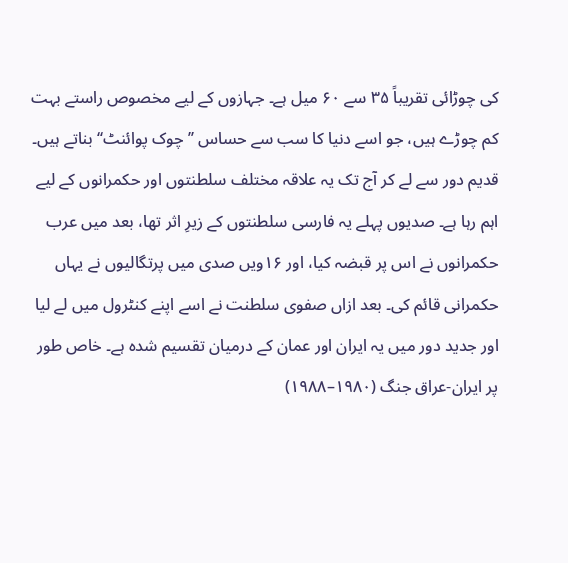کی چوڑائی تقریباً ۳۵ سے ۶۰ میل ہے۔ جہازوں کے لیے مخصوص راستے بہت کم چوڑے ہیں، جو اسے دنیا کا سب سے حساس ’’ چوک پوائنٹ‘‘ بناتے ہیں۔ قدیم دور سے لے کر آج تک یہ علاقہ مختلف سلطنتوں اور حکمرانوں کے لیے اہم رہا ہے۔ صدیوں پہلے یہ فارسی سلطنتوں کے زیرِ اثر تھا، بعد میں عرب حکمرانوں نے اس پر قبضہ کیا، اور ۱۶ویں صدی میں پرتگالیوں نے یہاں حکمرانی قائم کی۔ بعد ازاں صفوی سلطنت نے اسے اپنے کنٹرول میں لے لیا اور جدید دور میں یہ ایران اور عمان کے درمیان تقسیم شدہ ہے۔ خاص طور پر ایران-عراق جنگ (۱۹۸۰–۱۹۸۸)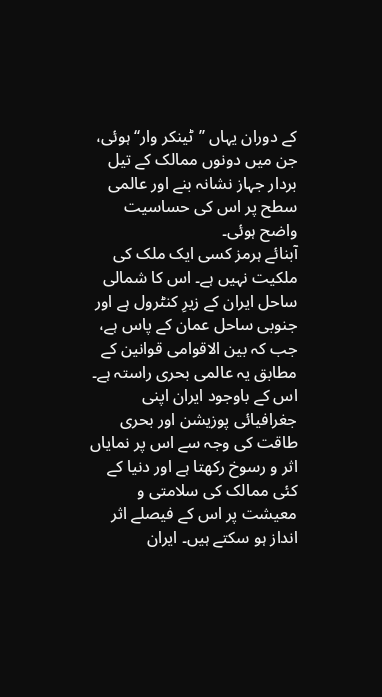کے دوران یہاں ’’ٹینکر وار‘‘ ہوئی، جن میں دونوں ممالک کے تیل بردار جہاز نشانہ بنے اور عالمی سطح پر اس کی حساسیت واضح ہوئی۔
آبنائے ہرمز کسی ایک ملک کی ملکیت نہیں ہے۔ اس کا شمالی ساحل ایران کے زیرِ کنٹرول ہے اور جنوبی ساحل عمان کے پاس ہے، جب کہ بین الاقوامی قوانین کے مطابق یہ عالمی بحری راستہ ہے۔ اس کے باوجود ایران اپنی جغرافیائی پوزیشن اور بحری طاقت کی وجہ سے اس پر نمایاں اثر و رسوخ رکھتا ہے اور دنیا کے کئی ممالک کی سلامتی و معیشت پر اس کے فیصلے اثر انداز ہو سکتے ہیں۔ ایران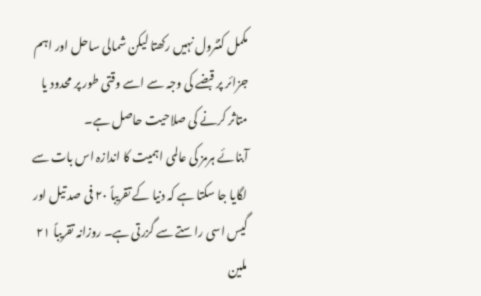مکمل کنٹرول نہیں رکھتا لیکن شمالی ساحل اور اہم جزائر پر قبضے کی وجہ سے اسے وقتی طور پر محدود یا متاثر کرنے کی صلاحیت حاصل ہے۔
آبنائے ہرمز کی عالمی اہمیت کا اندازہ اس بات سے لگایا جا سکتا ہے کہ دنیا کے تقریباً ۲۰ فی صد تیل اور گیس اسی راستے سے گزرتی ہے۔ روزانہ تقریباً ۲۱ ملین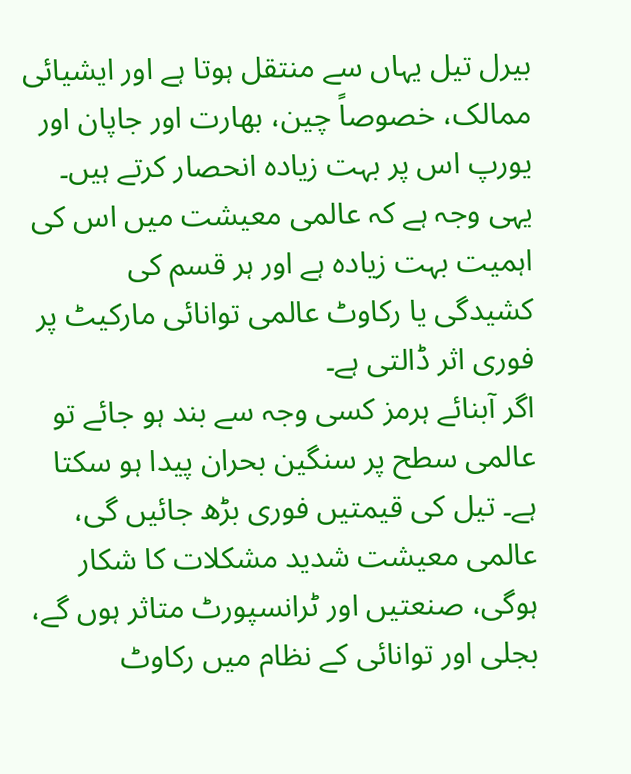بیرل تیل یہاں سے منتقل ہوتا ہے اور ایشیائی ممالک، خصوصاً چین، بھارت اور جاپان اور یورپ اس پر بہت زیادہ انحصار کرتے ہیں۔ یہی وجہ ہے کہ عالمی معیشت میں اس کی اہمیت بہت زیادہ ہے اور ہر قسم کی کشیدگی یا رکاوٹ عالمی توانائی مارکیٹ پر فوری اثر ڈالتی ہے۔
اگر آبنائے ہرمز کسی وجہ سے بند ہو جائے تو عالمی سطح پر سنگین بحران پیدا ہو سکتا ہے۔ تیل کی قیمتیں فوری بڑھ جائیں گی، عالمی معیشت شدید مشکلات کا شکار ہوگی، صنعتیں اور ٹرانسپورٹ متاثر ہوں گے، بجلی اور توانائی کے نظام میں رکاوٹ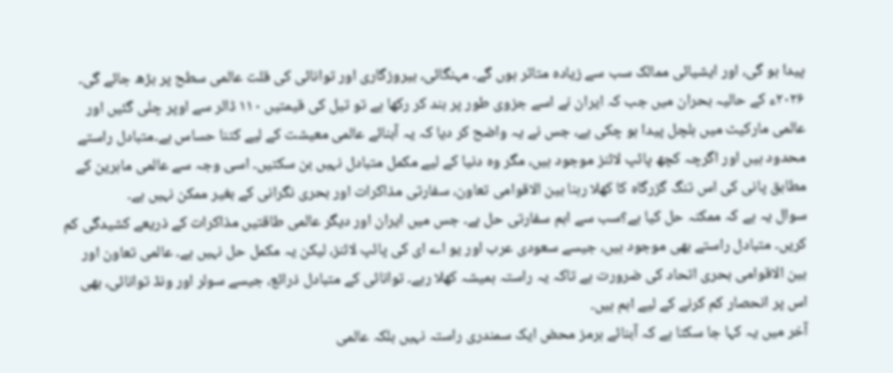پیدا ہو گی، اور ایشیائی ممالک سب سے زیادہ متاثر ہوں گے۔ مہنگائی، بیروزگاری اور توانائی کی قلت عالمی سطح پر بڑھ جائے گی۔ ۲۰۲۶ء کے حالیہ بحران میں جب کہ ایران نے اسے جزوی طور پر بند کر رکھا ہے تو تیل کی قیمتیں ۱۱۰ ڈالر سے اوپر چلی گئیں اور عالمی مارکیٹ میں ہلچل پیدا ہو چکی ہے، جس نے یہ واضح کر دیا کہ یہ آبنائے عالمی معیشت کے لیے کتنا حساس ہے۔متبادل راستے محدود ہیں اور اگرچہ کچھ پائپ لائنز موجود ہیں، مگر وہ دنیا کے لیے مکمل متبادل نہیں بن سکتیں۔ اسی وجہ سے عالمی ماہرین کے مطابق پانی کی اس تنگ گزرگاہ کا کھلا رہنا بین الاقوامی تعاون، سفارتی مذاکرات اور بحری نگرانی کے بغیر ممکن نہیں ہے۔
سوال یہ ہے کہ ممکنہ حل کیا ہے؟سب سے اہم سفارتی حل ہے۔ جس میں ایران اور دیگر عالمی طاقتیں مذاکرات کے ذریعے کشیدگی کم کریں۔ متبادل راستے بھی موجود ہیں، جیسے سعودی عرب اور یو اے ای کی پائپ لائنز، لیکن یہ مکمل حل نہیں ہے۔ عالمی تعاون اور بین الاقوامی بحری اتحاد کی ضرورت ہے تاکہ یہ راستہ ہمیشہ کھلا رہے۔ توانائی کے متبادل ذرائع، جیسے سولر اور ونڈ توانائی، بھی اس پر انحصار کم کرنے کے لیے اہم ہیں۔
آخر میں یہ کہا جا سکتا ہے کہ آبنائے ہرمز محض ایک سمندری راستہ نہیں بلکہ عالمی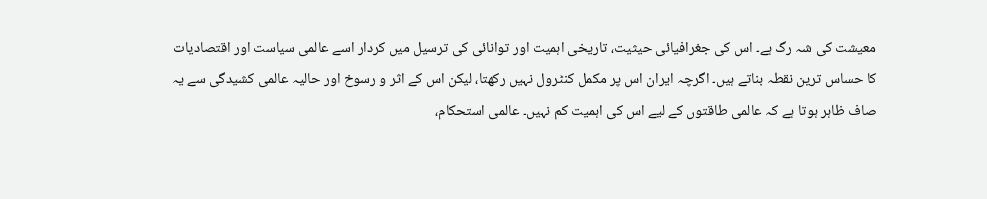معیشت کی شہ رگ ہے۔ اس کی جغرافیائی حیثیت، تاریخی اہمیت اور توانائی کی ترسیل میں کردار اسے عالمی سیاست اور اقتصادیات کا حساس ترین نقطہ بناتے ہیں۔ اگرچہ ایران اس پر مکمل کنٹرول نہیں رکھتا، لیکن اس کے اثر و رسوخ اور حالیہ عالمی کشیدگی سے یہ صاف ظاہر ہوتا ہے کہ عالمی طاقتوں کے لیے اس کی اہمیت کم نہیں۔ عالمی استحکام،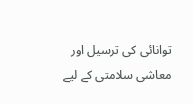توانائی کی ترسیل اور معاشی سلامتی کے لیے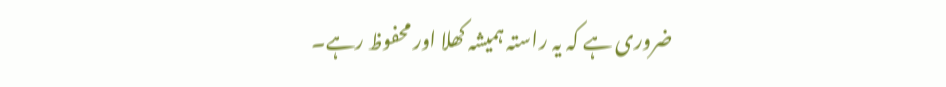ضروری ہے کہ یہ راستہ ہمیشہ کھلا اور محفوظ رہے۔